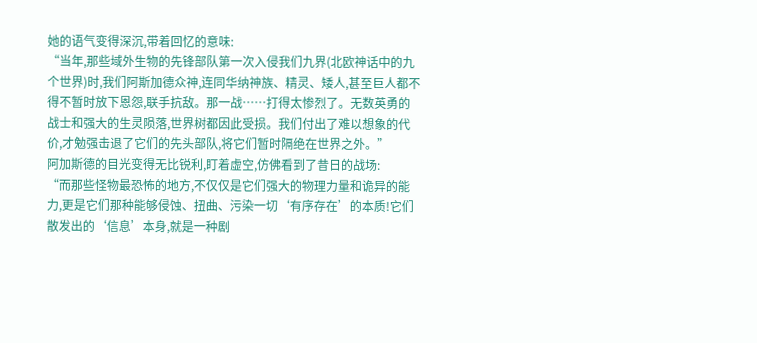她的语气变得深沉,带着回忆的意味:
“当年,那些域外生物的先锋部队第一次入侵我们九界(北欧神话中的九个世界)时,我们阿斯加德众神,连同华纳神族、精灵、矮人,甚至巨人都不得不暂时放下恩怨,联手抗敌。那一战……打得太惨烈了。无数英勇的战士和强大的生灵陨落,世界树都因此受损。我们付出了难以想象的代价,才勉强击退了它们的先头部队,将它们暂时隔绝在世界之外。”
阿加斯德的目光变得无比锐利,盯着虚空,仿佛看到了昔日的战场:
“而那些怪物最恐怖的地方,不仅仅是它们强大的物理力量和诡异的能力,更是它们那种能够侵蚀、扭曲、污染一切‘有序存在’的本质!它们散发出的‘信息’本身,就是一种剧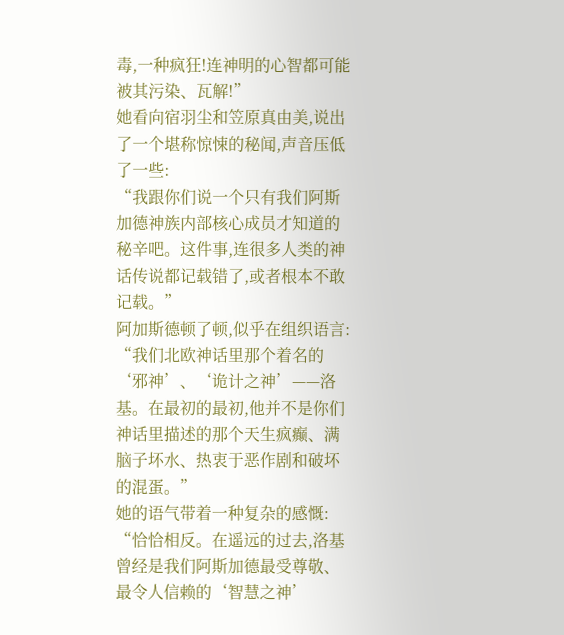毒,一种疯狂!连神明的心智都可能被其污染、瓦解!”
她看向宿羽尘和笠原真由美,说出了一个堪称惊悚的秘闻,声音压低了一些:
“我跟你们说一个只有我们阿斯加德神族内部核心成员才知道的秘辛吧。这件事,连很多人类的神话传说都记载错了,或者根本不敢记载。”
阿加斯德顿了顿,似乎在组织语言:
“我们北欧神话里那个着名的‘邪神’、‘诡计之神’——洛基。在最初的最初,他并不是你们神话里描述的那个天生疯癫、满脑子坏水、热衷于恶作剧和破坏的混蛋。”
她的语气带着一种复杂的感慨:
“恰恰相反。在遥远的过去,洛基曾经是我们阿斯加德最受尊敬、最令人信赖的‘智慧之神’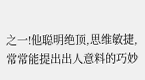之一!他聪明绝顶,思维敏捷,常常能提出出人意料的巧妙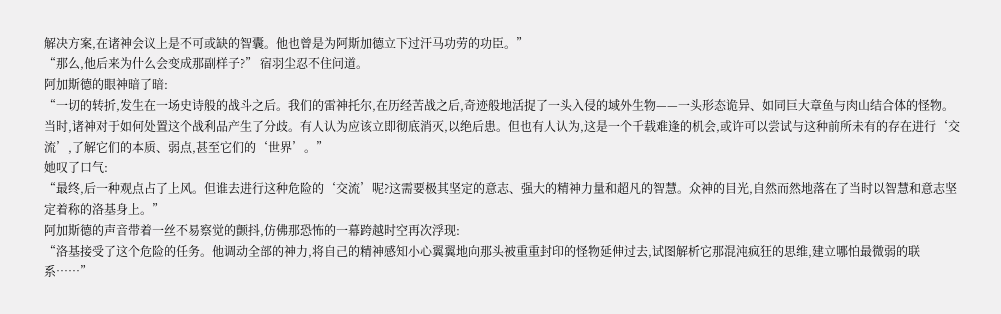解决方案,在诸神会议上是不可或缺的智囊。他也曾是为阿斯加德立下过汗马功劳的功臣。”
“那么,他后来为什么会变成那副样子?” 宿羽尘忍不住问道。
阿加斯德的眼神暗了暗:
“一切的转折,发生在一场史诗般的战斗之后。我们的雷神托尔,在历经苦战之后,奇迹般地活捉了一头入侵的域外生物——一头形态诡异、如同巨大章鱼与肉山结合体的怪物。当时,诸神对于如何处置这个战利品产生了分歧。有人认为应该立即彻底消灭,以绝后患。但也有人认为,这是一个千载难逢的机会,或许可以尝试与这种前所未有的存在进行‘交流’,了解它们的本质、弱点,甚至它们的‘世界’。”
她叹了口气:
“最终,后一种观点占了上风。但谁去进行这种危险的‘交流’呢?这需要极其坚定的意志、强大的精神力量和超凡的智慧。众神的目光,自然而然地落在了当时以智慧和意志坚定着称的洛基身上。”
阿加斯德的声音带着一丝不易察觉的颤抖,仿佛那恐怖的一幕跨越时空再次浮现:
“洛基接受了这个危险的任务。他调动全部的神力,将自己的精神感知小心翼翼地向那头被重重封印的怪物延伸过去,试图解析它那混沌疯狂的思维,建立哪怕最微弱的联系……”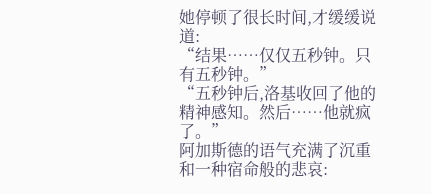她停顿了很长时间,才缓缓说道:
“结果……仅仅五秒钟。只有五秒钟。”
“五秒钟后,洛基收回了他的精神感知。然后……他就疯了。”
阿加斯德的语气充满了沉重和一种宿命般的悲哀: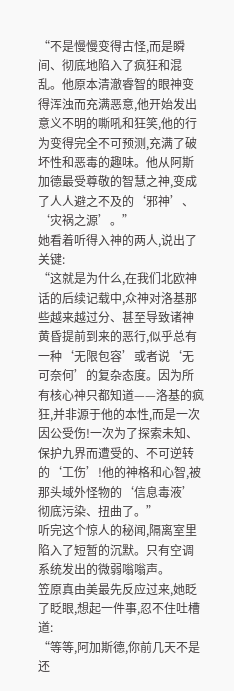“不是慢慢变得古怪,而是瞬间、彻底地陷入了疯狂和混乱。他原本清澈睿智的眼神变得浑浊而充满恶意,他开始发出意义不明的嘶吼和狂笑,他的行为变得完全不可预测,充满了破坏性和恶毒的趣味。他从阿斯加德最受尊敬的智慧之神,变成了人人避之不及的‘邪神’、‘灾祸之源’。”
她看着听得入神的两人,说出了关键:
“这就是为什么,在我们北欧神话的后续记载中,众神对洛基那些越来越过分、甚至导致诸神黄昏提前到来的恶行,似乎总有一种‘无限包容’或者说‘无可奈何’的复杂态度。因为所有核心神只都知道——洛基的疯狂,并非源于他的本性,而是一次因公受伤!一次为了探索未知、保护九界而遭受的、不可逆转的‘工伤’!他的神格和心智,被那头域外怪物的‘信息毒液’彻底污染、扭曲了。”
听完这个惊人的秘闻,隔离室里陷入了短暂的沉默。只有空调系统发出的微弱嗡嗡声。
笠原真由美最先反应过来,她眨了眨眼,想起一件事,忍不住吐槽道:
“等等,阿加斯德,你前几天不是还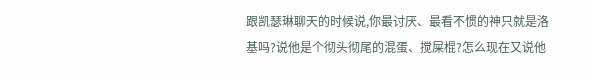跟凯瑟琳聊天的时候说,你最讨厌、最看不惯的神只就是洛基吗?说他是个彻头彻尾的混蛋、搅屎棍?怎么现在又说他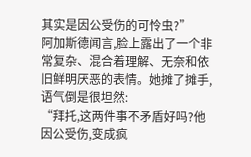其实是因公受伤的可怜虫?”
阿加斯德闻言,脸上露出了一个非常复杂、混合着理解、无奈和依旧鲜明厌恶的表情。她摊了摊手,语气倒是很坦然:
“拜托,这两件事不矛盾好吗?他因公受伤,变成疯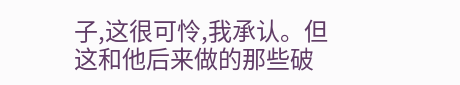子,这很可怜,我承认。但这和他后来做的那些破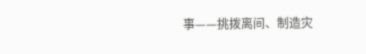事——挑拨离间、制造灾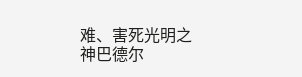难、害死光明之神巴德尔